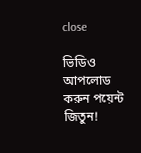close

ভিডিও আপলোড করুন পয়েন্ট জিতুন!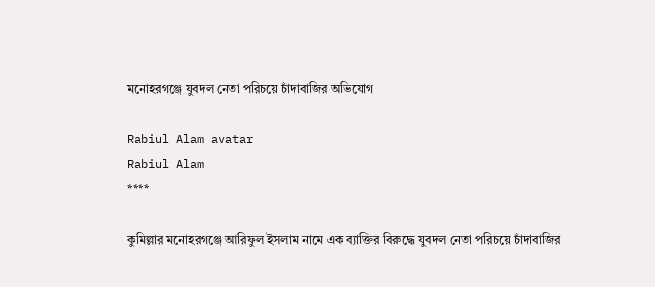মনোহরগঞ্জে যুবদল নেতা পরিচয়ে চাঁদাবাজির অভিযোগ

Rabiul Alam avatar
Rabiul Alam
****

কুমিল্লার মনোহরগঞ্জে আরিফুল ইসলাম নামে এক ব্যাক্তির বিরুদ্ধে যুবদল নেতা পরিচয়ে চাঁদাবাজির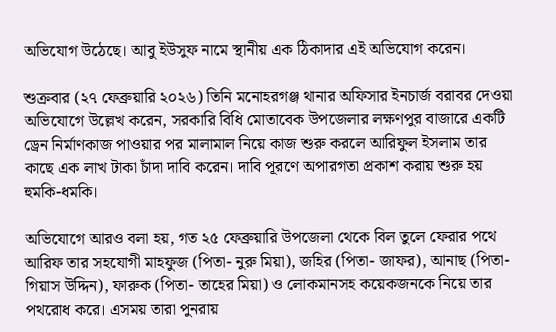অভিযোগ উঠেছে। আবু ইউসুফ নামে স্থানীয় এক ঠিকাদার এই অভিযোগ করেন।

শুক্রবার (২৭ ফেব্রুয়ারি ২০২৬) তিনি মনোহরগঞ্জ থানার অফিসার ইনচার্জ বরাবর দেওয়া অভিযোগে উল্লেখ করেন, সরকারি বিধি মোতাবেক উপজেলার লক্ষণপুর বাজারে একটি ড্রেন নির্মাণকাজ পাওয়ার পর মালামাল নিয়ে কাজ শুরু করলে আরিফুল ইসলাম তার কাছে এক লাখ টাকা চাঁদা দাবি করেন। দাবি পূরণে অপারগতা প্রকাশ করায় শুরু হয় হুমকি-ধমকি।

অভিযোগে আরও বলা হয়, গত ২৫ ফেব্রুয়ারি উপজেলা থেকে বিল তুলে ফেরার পথে আরিফ তার সহযোগী মাহফুজ (পিতা- নুরু মিয়া), জহির (পিতা- জাফর), আনাছ (পিতা- গিয়াস উদ্দিন), ফারুক (পিতা- তাহের মিয়া) ও লোকমানসহ কয়েকজনকে নিয়ে তার পথরোধ করে। এসময় তারা পুনরায়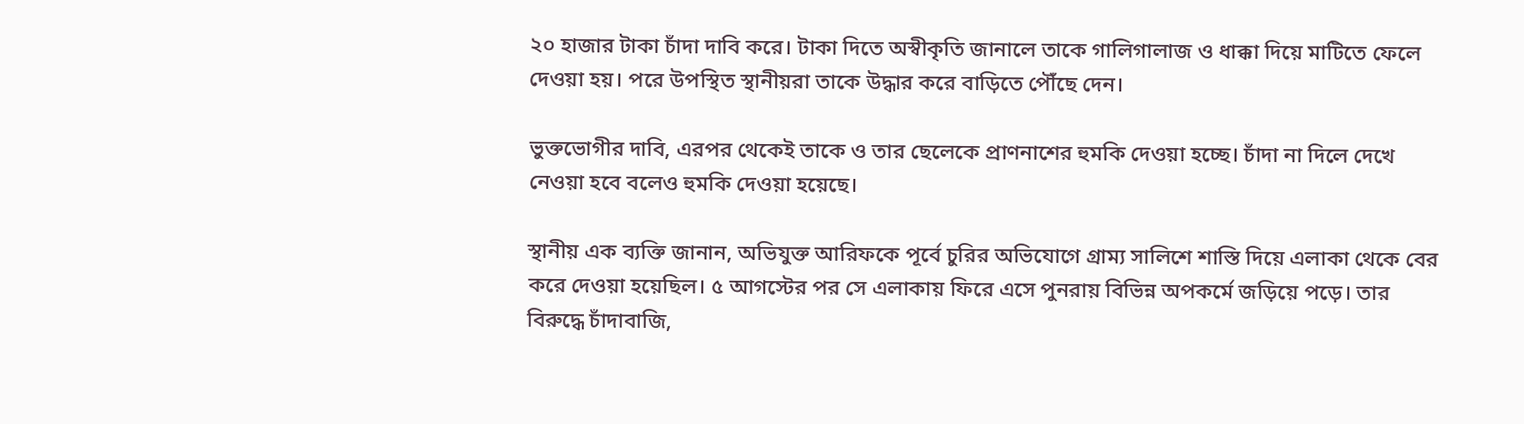২০ হাজার টাকা চাঁদা দাবি করে। টাকা দিতে অস্বীকৃতি জানালে তাকে গালিগালাজ ও ধাক্কা দিয়ে মাটিতে ফেলে দেওয়া হয়। পরে উপস্থিত স্থানীয়রা তাকে উদ্ধার করে বাড়িতে পৌঁছে দেন।

ভুক্তভোগীর দাবি, এরপর থেকেই তাকে ও তার ছেলেকে প্রাণনাশের হুমকি দেওয়া হচ্ছে। চাঁদা না দিলে দেখে নেওয়া হবে বলেও হুমকি দেওয়া হয়েছে।

স্থানীয় এক ব্যক্তি জানান, অভিযুক্ত আরিফকে পূর্বে চুরির অভিযোগে গ্রাম্য সালিশে শাস্তি দিয়ে এলাকা থেকে বের করে দেওয়া হয়েছিল। ৫ আগস্টের পর সে এলাকায় ফিরে এসে পুনরায় বিভিন্ন অপকর্মে জড়িয়ে পড়ে। তার বিরুদ্ধে চাঁদাবাজি,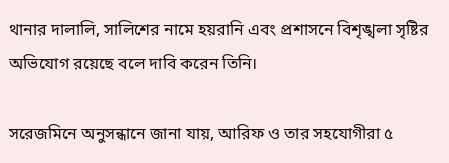থানার দালালি, সালিশের নামে হয়রানি এবং প্রশাসনে বিশৃঙ্খলা সৃষ্টির অভিযোগ রয়েছে বলে দাবি করেন তিনি।

সরেজমিনে অনুসন্ধানে জানা যায়, আরিফ ও তার সহযোগীরা ৫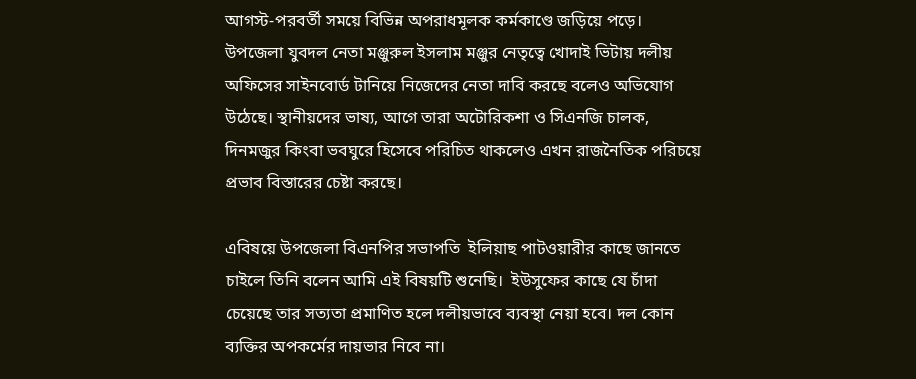আগস্ট-পরবর্তী সময়ে বিভিন্ন অপরাধমূলক কর্মকাণ্ডে জড়িয়ে পড়ে। উপজেলা যুবদল নেতা মঞ্জুরুল ইসলাম মঞ্জুর নেতৃত্বে খোদাই ভিটায় দলীয় অফিসের সাইনবোর্ড টানিয়ে নিজেদের নেতা দাবি করছে বলেও অভিযোগ উঠেছে। স্থানীয়দের ভাষ্য, আগে তারা অটোরিকশা ও সিএনজি চালক, দিনমজুর কিংবা ভবঘুরে হিসেবে পরিচিত থাকলেও এখন রাজনৈতিক পরিচয়ে প্রভাব বিস্তারের চেষ্টা করছে।

এবিষয়ে উপজেলা বিএনপির সভাপতি  ইলিয়াছ পাটওয়ারীর কাছে জানতে চাইলে তিনি বলেন আমি এই বিষয়টি শুনেছি।  ইউসুফের কাছে যে চাঁদা চেয়েছে তার সত্যতা প্রমাণিত হলে দলীয়ভাবে ব্যবস্থা নেয়া হবে। দল কোন ব্যক্তির অপকর্মের দায়ভার নিবে না।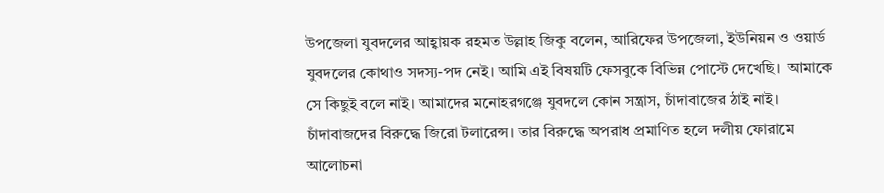উপজেলা যুবদলের আহ্বায়ক রহমত উল্লাহ জিকু বলেন, আরিফের উপজেলা, ইউনিয়ন ও ওয়ার্ড যুবদলের কোথাও সদস্য-পদ নেই। আমি এই বিষয়টি ফেসবুকে বিভিন্ন পোস্টে দেখেছি।  আমাকে সে কিছুই বলে নাই। আমাদের মনোহরগঞ্জে যুবদলে কোন সন্ত্রাস, চাঁদাবাজের ঠাই নাই। চাঁদাবাজদের বিরুদ্ধে জিরো টলারেন্স। তার বিরুদ্ধে অপরাধ প্রমাণিত হলে দলীয় ফোরামে আলোচনা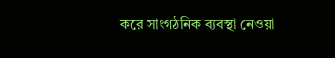করে সাংগঠনিক ব্যবস্থা নেওয়া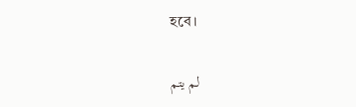হবে।

لم يتم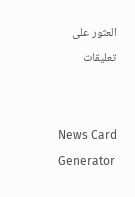العثور على تعليقات


News Card Generator